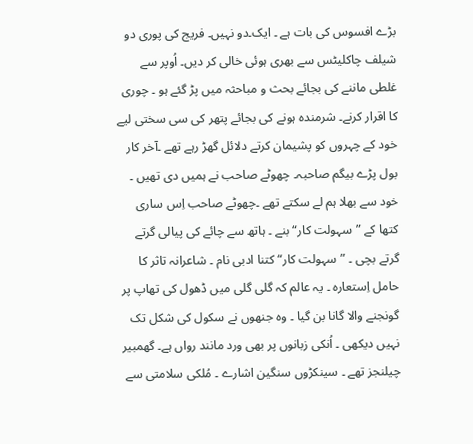بڑے افسوس کی بات ہے ۔ ایک۔دو نہیں۔ فریج کی پوری دو شیلف چاکلیٹس سے بھری ہوئی خالی کر دیں۔ اُوپر سے غلطی ماننے کی بجائے بحث و مباحثہ میں پڑ گئے ہو ۔ چوری کا اقرار کرنے۔ شرمندہ ہونے کی بجائے پتھر کی سی سختی لیے خود کے چہروں کو پشیمان کرتے دلائل گھڑ رہے تھے ۔آخر کار بول پڑے بیگم صاحبہ۔ چھوٹے صاحب نے ہمیں دی تھیں ۔ خود سے بھلا ہم لے سکتے تھے ۔چھوٹے صاحب اِس ساری کتھا کے ”سہولت کار“ بنے ۔ ہاتھ سے چائے کی پیالی گرتے گرتے بچی ۔ ”سہولت کار“کتنا ادبی نام ۔ شاعرانہ تاثر کا حامل اِستعارہ ۔ یہ عالم کہ گلی گلی میں ڈھول کی تھاپ پر گونجنے والا گانا بن گیا ۔ وہ جنھوں نے سکول کی شکل تک نہیں دیکھی ۔ اُنکی زبانوں پر بھی ورد مانند رواں ہے۔ گھمبیر چیلنجز تھے ۔ سینکڑوں سنگین اشارے ۔ مُلکی سلامتی سے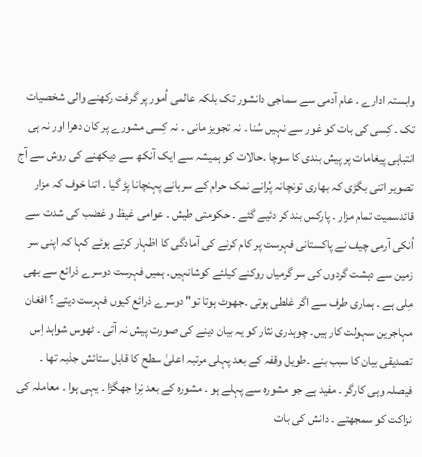وابستہ ادارے ۔ عام آدمی سے سماجی دانشور تک بلکہ عالمی اُمور پر گرفت رکھنے والی شخصیات تک ۔ کِسی کی بات کو غور سے نہیں سُنا ۔ نہ تجویز مانی ۔ نہ کِسی مشورے پر کان دھرا اور نہ ہی انتباہی پیغامات پر پیش بندی کا سوچا ۔حالات کو ہمیشہ سے ایک آنکھ سے دیکھنے کی روش سے آج تصویر اتنی بگڑی کہ بھاری تونچانہ پُرانے نمک حرام کے سرہانے پہنچانا پڑ گیا ۔ اتنا خوف کہ مزار قائدسمیت تمام مزار ۔ پارکس بند کر دئیے گئے ۔ حکومتی طیش ۔ عوامی غیظ و غضب کی شدت سے اُنکی آرمی چیف نے پاکستانی فہرست پر کام کرنے کی آمادگی کا اظہار کرتے ہوئے کہا کہ اپنی سر زمین سے دہشت گردوں کی سر گرمیاں روکنے کیلئے کوشانہیں۔ ہمیں فہرست دوسرے ذرائع سے بھی مِلی ہے ۔ ہماری طرف سے اگر غلطی ہوتی ۔جھوٹ ہوتا تو" دوسرے ذرائع کیوں فہرست دیتے ؟ افغان مہاجرین سہولت کار ہیں۔ چوہدری نثار کو یہ بیان دینے کی صورت پیش نہ آتی ۔ ٹھوس شواہد اِس تصدیقی بیان کا سبب بنے ۔طویل وقفہ کے بعد پہلی مرتبہ اعلیٰ سطح کا قابل ستائش جذبہ تھا ۔ فیصلہ وہی کارگر ۔ مفید ہے جو مشورہ سے پہلے ہو ۔ مشورہ کے بعد نِرا جھگڑا ۔ یہی ہوا ۔ معاملہ کی نزاکت کو سمجھتے ۔ دانش کی بات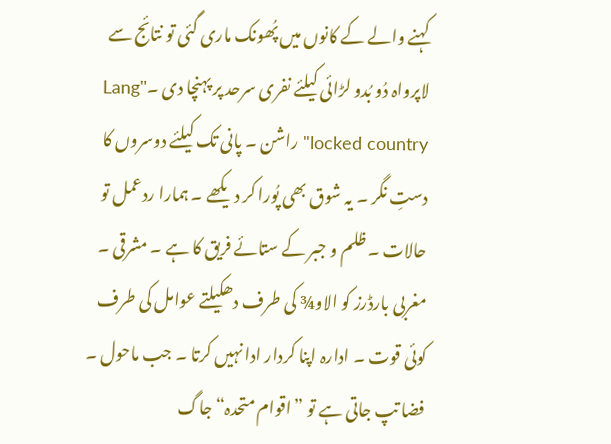کہنے والے کے کانوں میں پُھونک ماری گئی تو نتائج سے لاپرواہ دُو بُدو لڑائی کیلئے نفری سرحد پر پہنچا دی ۔"Lang locked country" راشن ۔ پانی تک کیلئے دوسروں کا دستِ نگر ۔ یہ شوق بھی پُورا کر دیکھے ۔ ہمارا ردعمل تو حالات ۔ ظلم و جبر کے ستائے فریق کا ہے ۔ مشرقی ۔ مغربی بارڈرز کو الاو¾ کی طرف دھکیلتے عوامل کی طرف کوئی قوت ۔ ادارہ اپنا کردار ادا نہیں کرتا ۔ جب ماحول ۔ فضا تپ جاتی ہے تو ”اقوام متحدہ“ جاگ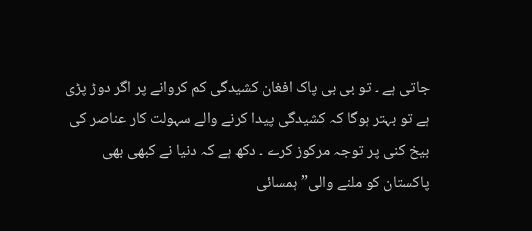جاتی ہے ۔ تو بی بی پاک افغان کشیدگی کم کروانے پر اگر دوڑ پڑی ہے تو بہتر ہوگا کہ کشیدگی پیدا کرنے والے سہولت کار عناصر کی بیخ کنی پر توجہ مرکوز کرے ۔ دکھ ہے کہ دنیا نے کبھی بھی پاکستان کو ملنے والی”ہمسائی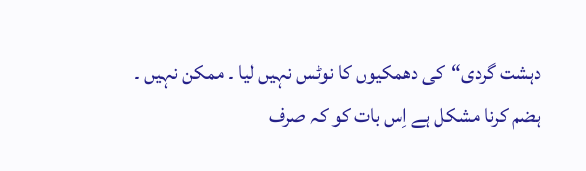دہشت گردی“کی دھمکیوں کا نوٹس نہیں لیا ۔ ممکن نہیں ۔ ہضم کرنا مشکل ہے اِس بات کو کہ صرف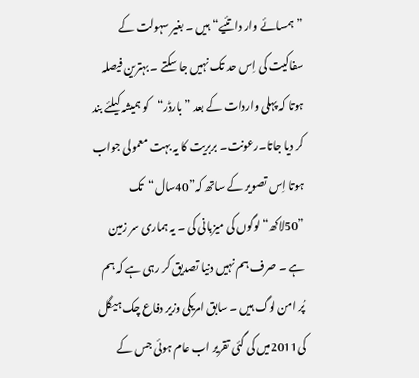”ہمسائے وار داتئیے“ہیں ۔ بغیر سہولت کے سفاکیت کی اِس حد تک نہیں جا سکتے ۔ بہترین فیصلہ ہوتا کہ پہلی واردات کے بعد ”بارڈر“کو ہمیشہ کیلئے بند کر دیا جاتا۔رعونت۔ بربریت کا یہ بہت معمولی جواب ہوتا اِس تصویر کے ساتھ کہ”40سال“تک ”50لاکھ“ لوگوں کی میزبانی کی ۔ یہ ہماری سر زمین ہے ۔ صرف ہم نہیں دنیا تصدیق کر رہی ہے کہ ہم پُر امن لوگ ہیں ۔ سابق امریکی وزیر دفاع چک ہیگل کی2011میں کی گئی تقریر اب عام ہوئی جس کے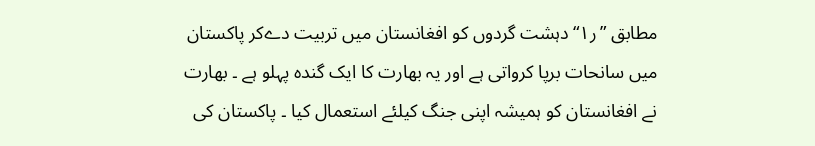مطابق ”ر۱“ دہشت گردوں کو افغانستان میں تربیت دےکر پاکستان میں سانحات برپا کرواتی ہے اور یہ بھارت کا ایک گندہ پہلو ہے ۔ بھارت نے افغانستان کو ہمیشہ اپنی جنگ کیلئے استعمال کیا ۔ پاکستان کی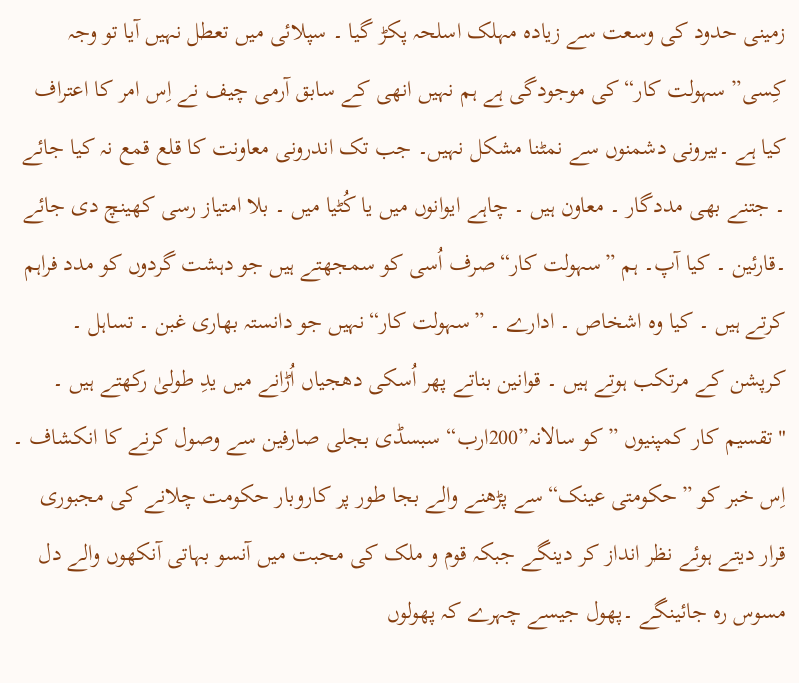زمینی حدود کی وسعت سے زیادہ مہلک اسلحہ پکڑ گیا ۔ سپلائی میں تعطل نہیں آیا تو وجہ کِسی” سہولت کار“کی موجودگی ہے ہم نہیں انھی کے سابق آرمی چیف نے اِس امر کا اعتراف کیا ہے ۔بیرونی دشمنوں سے نمٹنا مشکل نہیں۔ جب تک اندرونی معاونت کا قلع قمع نہ کیا جائے ۔ جتنے بھی مددگار ۔ معاون ہیں ۔ چاہے ایوانوں میں یا کُٹیا میں ۔ بلا امتیاز رسی کھینچ دی جائے ۔قارئین ۔ کیا آپ۔ ہم ”سہولت کار“صرف اُسی کو سمجھتے ہیں جو دہشت گردوں کو مدد فراہم کرتے ہیں ۔ کیا وہ اشخاص ۔ ادارے ۔ ”سہولت کار“نہیں جو دانستہ بھاری غبن ۔ تساہل ۔ کرپشن کے مرتکب ہوتے ہیں ۔ قوانین بناتے پھر اُسکی دھجیاں اُڑانے میں یدِ طولیٰ رکھتے ہیں ۔
"تقسیم کار کمپنیوں ”کو سالانہ”200ارب“ سبسڈی بجلی صارفین سے وصول کرنے کا انکشاف ۔ اِس خبر کو ”حکومتی عینک“سے پڑھنے والے بجا طور پر کاروبار حکومت چلانے کی مجبوری قرار دیتے ہوئے نظر انداز کر دینگے جبکہ قوم و ملک کی محبت میں آنسو بہاتی آنکھوں والے دل مسوس رہ جائینگے ۔پھول جیسے چہرے کہ پھولوں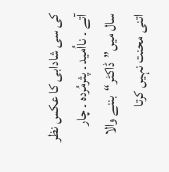کی سی شادابی کا عکس نظر آتے ۔ نااُمید ۔ پثرمُردہ ۔ چار سال میں”ڈاکٹر“بننے والا اتنی محنت نہیں کرتا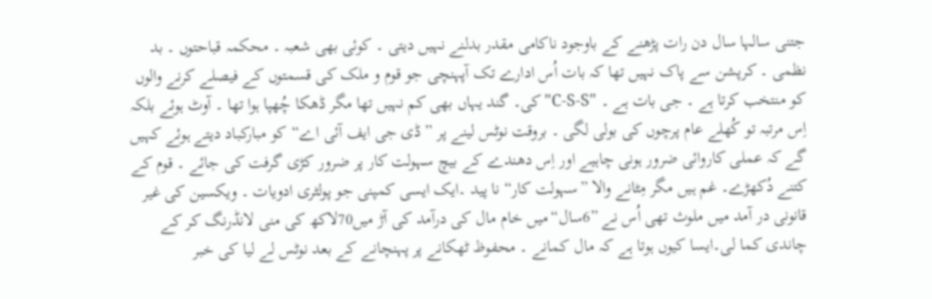جتنی سالہا سال دن رات پڑھنے کے باوجود ناکامی مقدر بدلنے نہیں دیتی ۔ کوئی بھی شعبہ ۔ محکمہ قباحتوں ۔ بد نظمی ۔ کرپشن سے پاک نہیں تھا کہ بات اُس ادارے تک آپہنچی جو قوم و ملک کی قسمتوں کے فیصلے کرنے والوں کو منتخب کرتا ہے ۔ جی بات ہے ۔ "C-S-S" کی۔ گند یہاں بھی کم نہیں تھا مگر ڈھکا چُھپا ہوا تھا ۔ آوٹ ہوئے بلکہ اِس مرتبہ تو کُھلے عام پرچوں کی بولی لگی ۔ بروقت نوٹس لینے پر ”ڈی جی ایف آئی اے“کو مبارکباد دیتے ہوئے کہیں گے کہ عملی کاروائی ضرور ہونی چاہیے اور اِس دھندے کے بیچ سہولت کار پر ضرور کڑی گرفت کی جائے ۔ قوم کے کتنے دُکھڑے۔ غم ہیں مگر مِٹانے والا ”سہولت کار“ نا پید ۔ایک ایسی کمپنی جو پولٹری ادویات ۔ ویکسین کی غیر قانونی در آمد میں ملوث تھی اُس نے ”6سال“میں خام مال کی درآمد کی آڑ میں70لاکھ کی منی لانڈرنگ کر کے چاندی کما لی۔ایسا کیوں ہوتا ہے کہ مال کمانے ۔ محفوظ ٹھکانے پر پہنچانے کے بعد نوٹس لے لیا کی خبر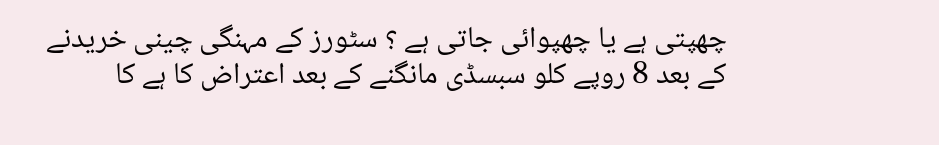چھپتی ہے یا چھپوائی جاتی ہے ؟ سٹورز کے مہنگی چینی خریدنے کے بعد 8 روپے کلو سبسڈی مانگنے کے بعد اعتراض کا ہے کا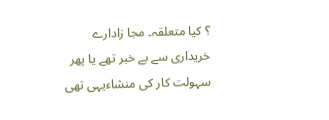؟ کیا متعلقہ۔ مجا زادارے خریداری سے بے خبر تھے یا پھر سہولت کار کی منشاءیہی تھی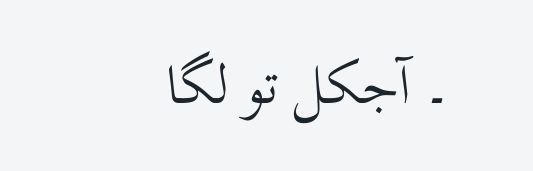۔ آجکل تو لگا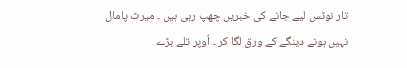تار نوٹس لیے جانے کی خبریں چھپ رہی ہیں ۔ میرٹ پامال نہیں ہونے دینگے کے ورق لگا کر ۔ اُوپر تلے بڑے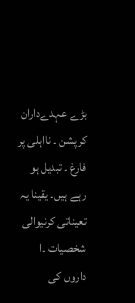بڑے عہدےداران کرپشن ۔ نااہلی پر فارغ ۔ تبدیل ہو رہے ہیں۔ یقینا یہ تعیناتی کرنیوالی شخصیات ۔ا داروں کی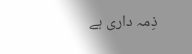ذِمہ داری ہے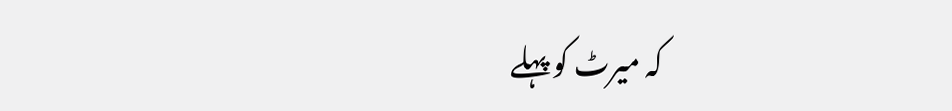کہ میرٹ کو پہلے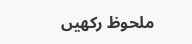ملحوظ رکھیں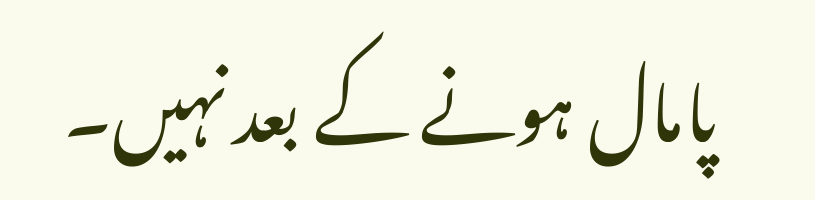پامال ہونے کے بعد نہیں۔